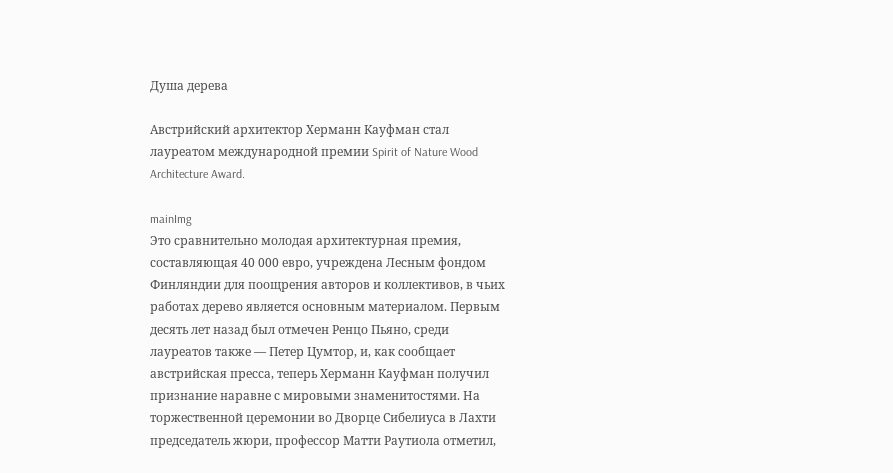Душа дерева

Австрийский архитектор Херманн Кауфман стал лауреатом международной премии Spirit of Nature Wood Architecture Award.

mainImg
Это сравнительно молодая архитектурная премия, составляющая 40 000 евро, учреждена Лесным фондом Финляндии для поощрения авторов и коллективов, в чьих работах дерево является основным материалом. Первым десять лет назад был отмечен Ренцо Пьяно, среди лауреатов также — Петер Цумтор, и, как сообщает австрийская пресса, теперь Херманн Кауфман получил признание наравне с мировыми знаменитостями. На торжественной церемонии во Дворце Сибелиуса в Лахти председатель жюри, профессор Матти Раутиола отметил,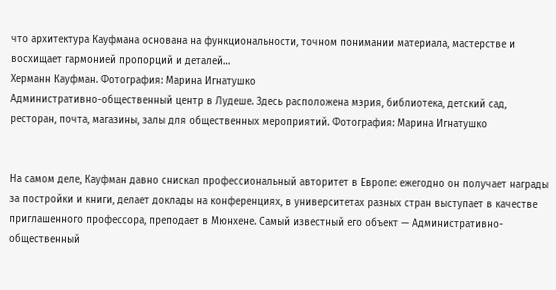что архитектура Кауфмана основана на функциональности, точном понимании материала, мастерстве и восхищает гармонией пропорций и деталей…
Херманн Кауфман. Фотография: Марина Игнатушко
Административно-общественный центр в Лудеше. Здесь расположена мэрия, библиотека, детский сад, ресторан, почта, магазины, залы для общественных мероприятий. Фотография: Марина Игнатушко


На самом деле, Кауфман давно снискал профессиональный авторитет в Европе: ежегодно он получает награды за постройки и книги, делает доклады на конференциях, в университетах разных стран выступает в качестве приглашенного профессора, преподает в Мюнхене. Самый известный его объект — Административно-общественный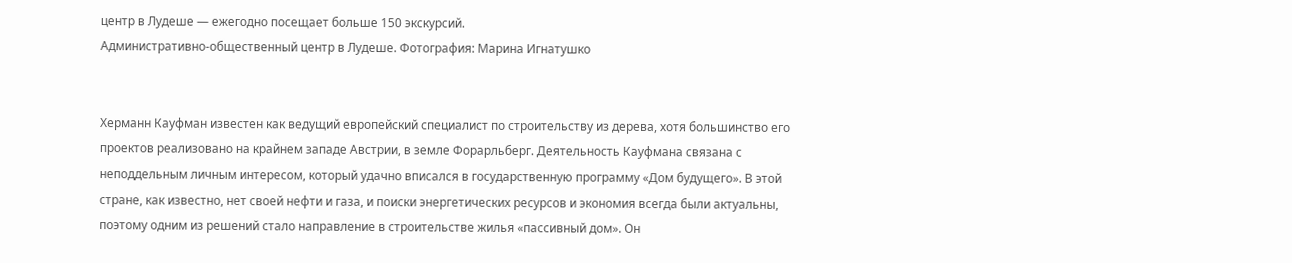центр в Лудеше — ежегодно посещает больше 150 экскурсий.
Административно-общественный центр в Лудеше. Фотография: Марина Игнатушко


Херманн Кауфман известен как ведущий европейский специалист по строительству из дерева, хотя большинство его проектов реализовано на крайнем западе Австрии, в земле Форарльберг. Деятельность Кауфмана связана с неподдельным личным интересом, который удачно вписался в государственную программу «Дом будущего». В этой стране, как известно, нет своей нефти и газа, и поиски энергетических ресурсов и экономия всегда были актуальны, поэтому одним из решений стало направление в строительстве жилья «пассивный дом». Он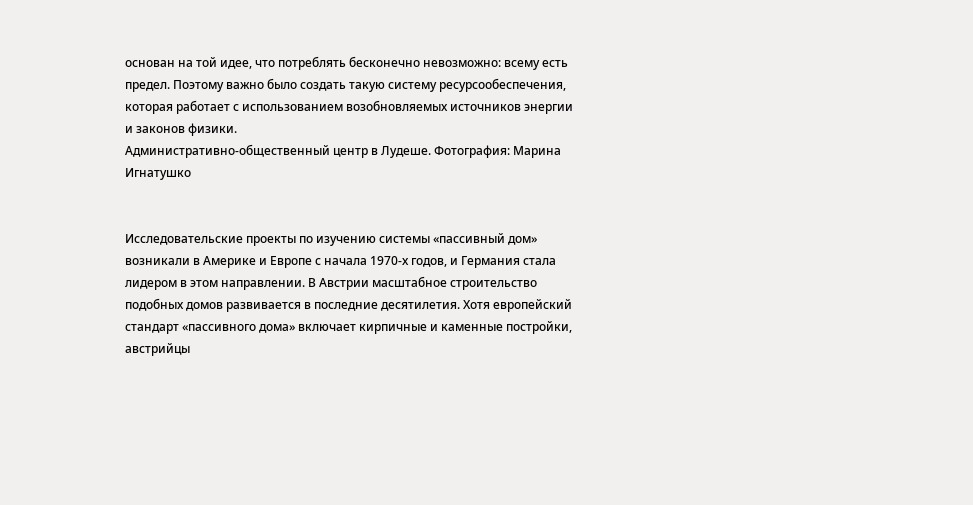основан на той идее, что потреблять бесконечно невозможно: всему есть предел. Поэтому важно было создать такую систему ресурсообеспечения, которая работает с использованием возобновляемых источников энергии и законов физики.
Административно-общественный центр в Лудеше. Фотография: Марина Игнатушко


Исследовательские проекты по изучению системы «пассивный дом» возникали в Америке и Европе с начала 1970-х годов, и Германия стала лидером в этом направлении. В Австрии масштабное строительство подобных домов развивается в последние десятилетия. Хотя европейский стандарт «пассивного дома» включает кирпичные и каменные постройки, австрийцы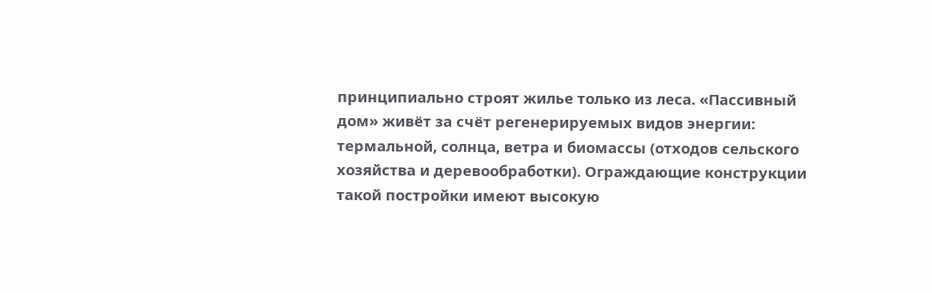принципиально строят жилье только из леса. «Пассивный дом» живёт за счёт регенерируемых видов энергии: термальной, солнца, ветра и биомассы (отходов сельского хозяйства и деревообработки). Ограждающие конструкции такой постройки имеют высокую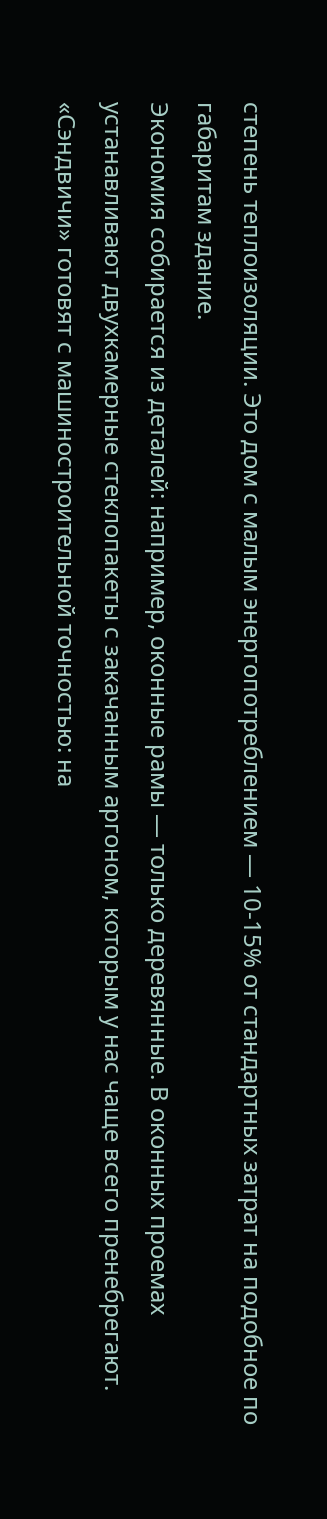степень теплоизоляции. Это дом с малым энергопотреблением — 10-15% от стандартных затрат на подобное по габаритам здание.
Экономия собирается из деталей: например, оконные рамы — только деревянные. В оконных проемах устанавливают двухкамерные стеклопакеты с закачанным аргоном, которым у нас чаще всего пренебрегают. «Сэндвичи» готовят с машиностроительной точностью: на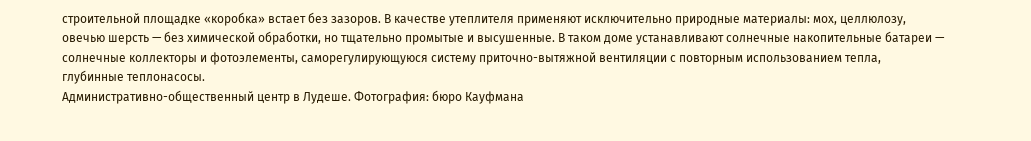строительной площадке «коробка» встает без зазоров. В качестве утеплителя применяют исключительно природные материалы: мох, целлюлозу, овечью шерсть — без химической обработки, но тщательно промытые и высушенные. В таком доме устанавливают солнечные накопительные батареи — солнечные коллекторы и фотоэлементы, саморегулирующуюся систему приточно-вытяжной вентиляции с повторным использованием тепла, глубинные теплонасосы.
Административно-общественный центр в Лудеше. Фотография: бюро Кауфмана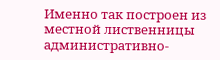Именно так построен из местной лиственницы административно-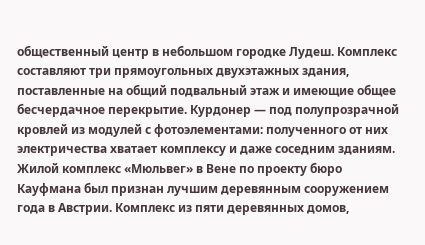общественный центр в небольшом городке Лудеш. Комплекс составляют три прямоугольных двухэтажных здания, поставленные на общий подвальный этаж и имеющие общее бесчердачное перекрытие. Курдонер — под полупрозрачной кровлей из модулей с фотоэлементами: полученного от них электричества хватает комплексу и даже соседним зданиям.
Жилой комплекс «Мюльвег» в Вене по проекту бюро Кауфмана был признан лучшим деревянным сооружением года в Австрии. Комплекс из пяти деревянных домов,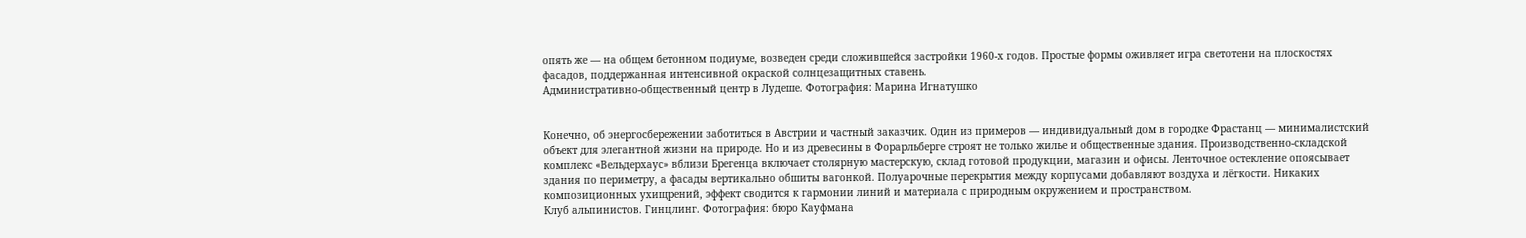опять же — на общем бетонном подиуме, возведен среди сложившейся застройки 1960-х годов. Простые формы оживляет игра светотени на плоскостях фасадов, поддержанная интенсивной окраской солнцезащитных ставень.
Административно-общественный центр в Лудеше. Фотография: Марина Игнатушко


Конечно, об энергосбережении заботиться в Австрии и частный заказчик. Один из примеров — индивидуальный дом в городке Фрастанц — минималистский объект для элегантной жизни на природе. Но и из древесины в Форарльберге строят не только жилье и общественные здания. Производственно-складской комплекс «Вельдерхаус» вблизи Брегенца включает столярную мастерскую, склад готовой продукции, магазин и офисы. Ленточное остекление опоясывает здания по периметру, а фасады вертикально обшиты вагонкой. Полуарочные перекрытия между корпусами добавляют воздуха и лёгкости. Никаких композиционных ухищрений, эффект сводится к гармонии линий и материала с природным окружением и пространством.
Клуб альпинистов. Гинцлинг. Фотография: бюро Кауфмана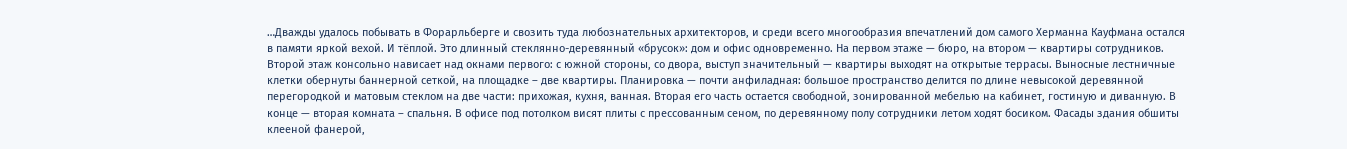…Дважды удалось побывать в Форарльберге и свозить туда любознательных архитекторов, и среди всего многообразия впечатлений дом самого Херманна Кауфмана остался в памяти яркой вехой. И тёплой. Это длинный стеклянно-деревянный «брусок»: дом и офис одновременно. На первом этаже — бюро, на втором — квартиры сотрудников. Второй этаж консольно нависает над окнами первого: с южной стороны, со двора, выступ значительный — квартиры выходят на открытые террасы. Выносные лестничные клетки обернуты баннерной сеткой, на площадке – две квартиры. Планировка — почти анфиладная: большое пространство делится по длине невысокой деревянной перегородкой и матовым стеклом на две части: прихожая, кухня, ванная. Вторая его часть остается свободной, зонированной мебелью на кабинет, гостиную и диванную. В конце — вторая комната – спальня. В офисе под потолком висят плиты с прессованным сеном, по деревянному полу сотрудники летом ходят босиком. Фасады здания обшиты клееной фанерой,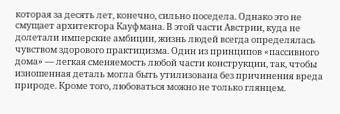которая за десять лет, конечно, сильно поседела. Однако это не смущает архитектора Кауфмана. В этой части Австрии, куда не долетали имперские амбиции, жизнь людей всегда определялась чувством здорового практицизма. Один из принципов «пассивного дома» — легкая сменяемость любой части конструкции, так, чтобы изношенная деталь могла быть утилизована без причинения вреда природе. Кроме того, любоваться можно не только глянцем.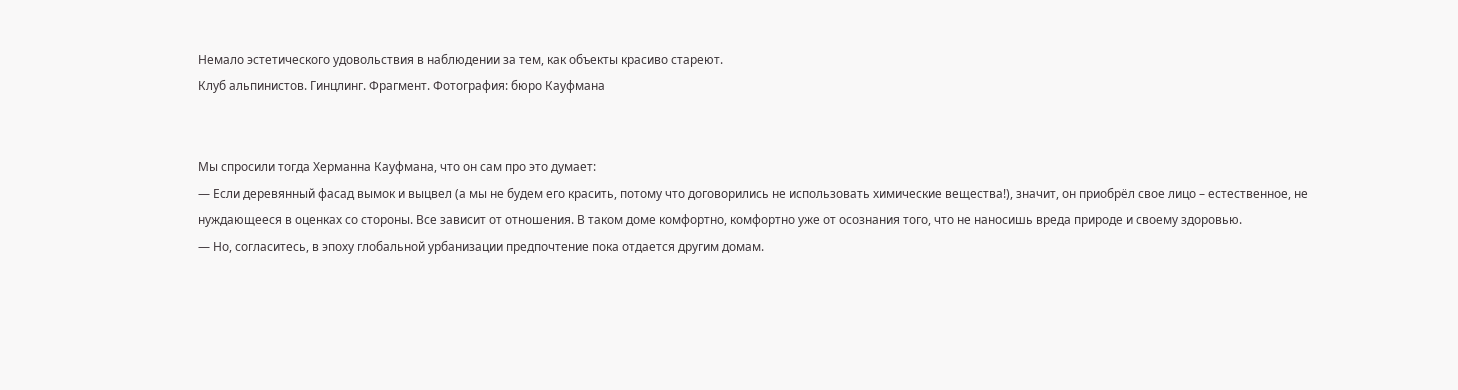Немало эстетического удовольствия в наблюдении за тем, как объекты красиво стареют.
Клуб альпинистов. Гинцлинг. Фрагмент. Фотография: бюро Кауфмана


Мы спросили тогда Херманна Кауфмана, что он сам про это думает:
— Если деревянный фасад вымок и выцвел (а мы не будем его красить, потому что договорились не использовать химические вещества!), значит, он приобрёл свое лицо – естественное, не нуждающееся в оценках со стороны. Все зависит от отношения. В таком доме комфортно, комфортно уже от осознания того, что не наносишь вреда природе и своему здоровью.
— Но, согласитесь, в эпоху глобальной урбанизации предпочтение пока отдается другим домам.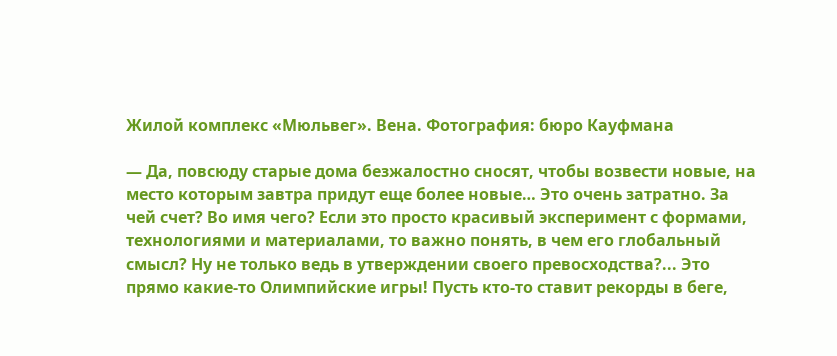Жилой комплекс «Мюльвег». Вена. Фотография: бюро Кауфмана

— Да, повсюду старые дома безжалостно сносят, чтобы возвести новые, на место которым завтра придут еще более новые… Это очень затратно. За чей счет? Во имя чего? Если это просто красивый эксперимент с формами, технологиями и материалами, то важно понять, в чем его глобальный смысл? Ну не только ведь в утверждении своего превосходства?... Это прямо какие-то Олимпийские игры! Пусть кто-то ставит рекорды в беге,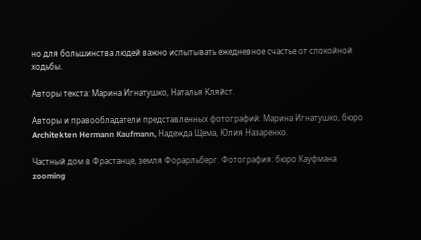но для большинства людей важно испытывать ежедневное счастье от спокойной ходьбы.

Авторы текста: Марина Игнатушко, Наталья Кляйст.

Авторы и правообладатели представленных фотографий: Марина Игнатушко, бюро Architekten Hermann Kaufmann, Надежда Щема, Юлия Назаренко.

Частный дом в Фрастанце, земля Форарльберг. Фотография: бюро Кауфмана
zooming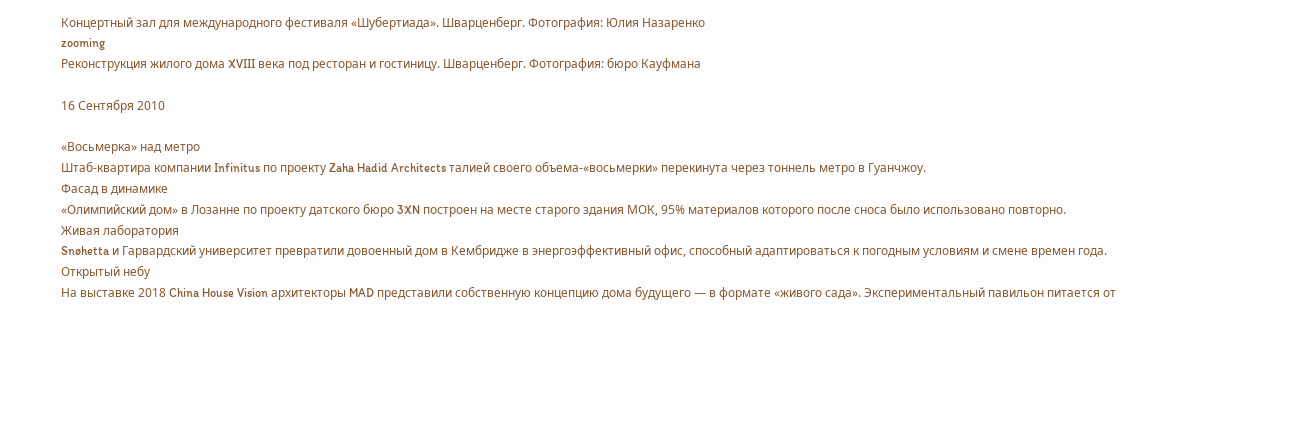Концертный зал для международного фестиваля «Шубертиада». Шварценберг. Фотография: Юлия Назаренко
zooming
Реконструкция жилого дома XVIII века под ресторан и гостиницу. Шварценберг. Фотография: бюро Кауфмана

16 Сентября 2010

«Восьмерка» над метро
Штаб-квартира компании Infinitus по проекту Zaha Hadid Architects талией своего объема-«восьмерки» перекинута через тоннель метро в Гуанчжоу.
Фасад в динамике
«Олимпийский дом» в Лозанне по проекту датского бюро 3XN построен на месте старого здания МОК, 95% материалов которого после сноса было использовано повторно.
Живая лаборатория
Snøhetta и Гарвардский университет превратили довоенный дом в Кембридже в энергоэффективный офис, способный адаптироваться к погодным условиям и смене времен года.
Открытый небу
На выставке 2018 China House Vision архитекторы MAD представили собственную концепцию дома будущего — в формате «живого сада». Экспериментальный павильон питается от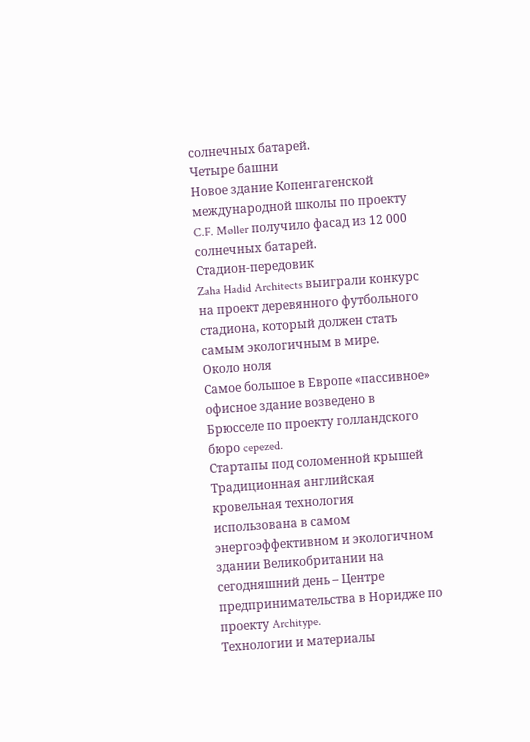солнечных батарей.
Четыре башни
Новое здание Копенгагенской международной школы по проекту C.F. Møller получило фасад из 12 000 солнечных батарей.
Стадион-передовик
Zaha Hadid Architects выиграли конкурс на проект деревянного футбольного стадиона, который должен стать самым экологичным в мире.
Около ноля
Самое большое в Европе «пассивное» офисное здание возведено в Брюсселе по проекту голландского бюро cepezed.
Стартапы под соломенной крышей
Традиционная английская кровельная технология использована в самом энергоэффективном и экологичном здании Великобритании на сегодняшний день – Центре предпринимательства в Норидже по проекту Architype.
Технологии и материалы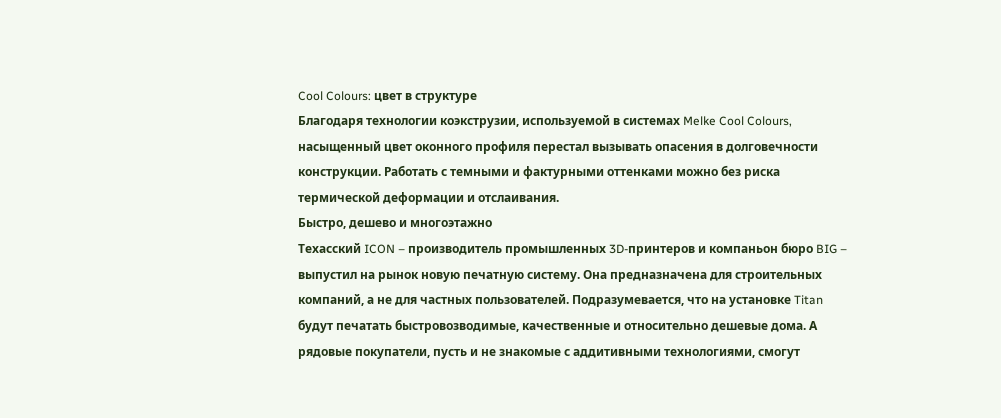Cool Colours: цвет в структуре
Благодаря технологии коэкструзии, используемой в системах Melke Cool Colours, насыщенный цвет оконного профиля перестал вызывать опасения в долговечности конструкции. Работать с темными и фактурными оттенками можно без риска термической деформации и отслаивания.
Быстро, дешево и многоэтажно
Техасский ICON – производитель промышленных 3D-принтеров и компаньон бюро BIG – выпустил на рынок новую печатную систему. Она предназначена для строительных компаний, а не для частных пользователей. Подразумевается, что на установке Titan будут печатать быстровозводимые, качественные и относительно дешевые дома. А рядовые покупатели, пусть и не знакомые с аддитивными технологиями, смогут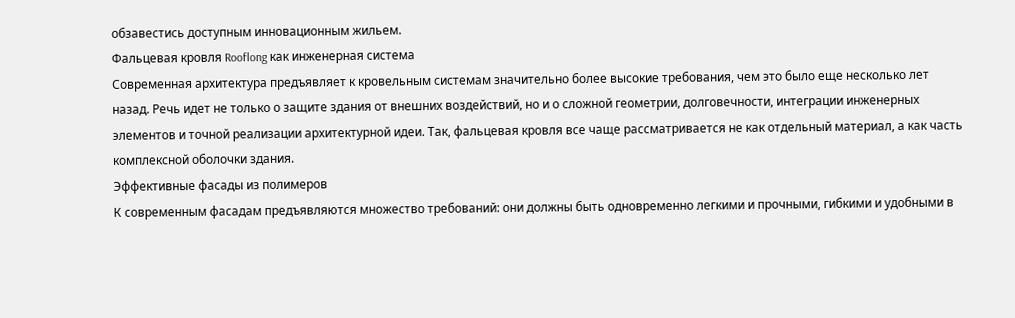обзавестись доступным инновационным жильем.
Фальцевая кровля Rooflong как инженерная система
Современная архитектура предъявляет к кровельным системам значительно более высокие требования, чем это было еще несколько лет назад. Речь идет не только о защите здания от внешних воздействий, но и о сложной геометрии, долговечности, интеграции инженерных элементов и точной реализации архитектурной идеи. Так, фальцевая кровля все чаще рассматривается не как отдельный материал, а как часть комплексной оболочки здания.
Эффективные фасады из полимеров
К современным фасадам предъявляются множество требований: они должны быть одновременно легкими и прочными, гибкими и удобными в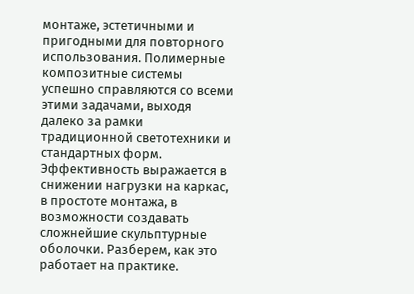монтаже, эстетичными и пригодными для повторного использования. Полимерные композитные системы успешно справляются со всеми этими задачами, выходя далеко за рамки традиционной светотехники и стандартных форм. Эффективность выражается в снижении нагрузки на каркас, в простоте монтажа, в возможности создавать сложнейшие скульптурные оболочки. Разберем, как это работает на практике.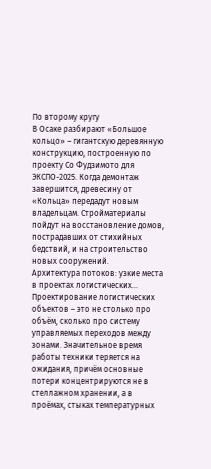По второму кругу
В Осаке разбирают «Большое кольцо» – гигантскую деревянную конструкцию, построенную по проекту Со Фудзимото для ЭКСПО-2025. Когда демонтаж завершится, древесину от «Кольца» передадут новым владельцам. Стройматериалы пойдут на восстановление домов, пострадавших от стихийных бедствий, и на строительство новых сооружений.
Архитектура потоков: узкие места в проектах логистических...
Проектирование логистических объектов – это не столько про объём, сколько про систему управляемых переходов между зонами. Значительное время работы техники теряется на ожидания, причём основные потери концентрируются не в стеллажном хранении, а в проёмах, стыках температурных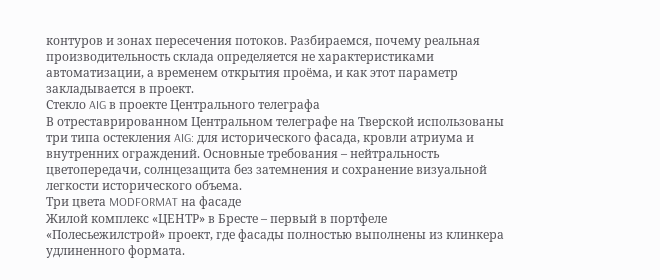контуров и зонах пересечения потоков. Разбираемся, почему реальная производительность склада определяется не характеристиками автоматизации, а временем открытия проёма, и как этот параметр закладывается в проект.
Стекло AIG в проекте Центрального телеграфа
В отреставрированном Центральном телеграфе на Тверской использованы три типа остекления AIG: для исторического фасада, кровли атриума и внутренних ограждений. Основные требования – нейтральность цветопередачи, солнцезащита без затемнения и сохранение визуальной легкости исторического объема.
Три цвета MODFORMAT на фасаде
Жилой комплекс «ЦЕНТР» в Бресте – первый в портфеле «Полесьежилстрой» проект, где фасады полностью выполнены из клинкера удлиненного формата.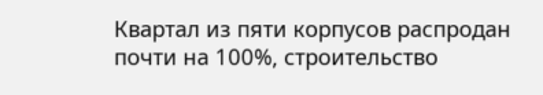Квартал из пяти корпусов распродан почти на 100%, строительство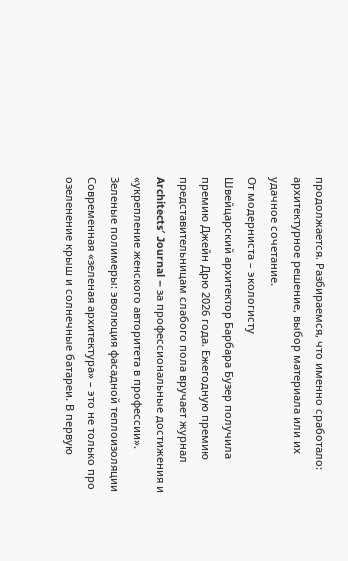продолжается. Разбираемся, что именно сработало: архитектурное решение, выбор материала или их удачное сочетание.
От модерниста – экологисту
Швейцарский архитектор Барбара Бузер получила премию Джейн Дрю 2026 года. Ежегодную премию представительницам слабого пола вручает журнал Architects′ Journal – за профессиональные достижения и «укрепление женского авторитета в профессии».
Зеленые полимеры: эволюция фасадной теплоизоляции
Современная «зеленая архитектура» – это не только про озеленение крыш и солнечные батареи. В первую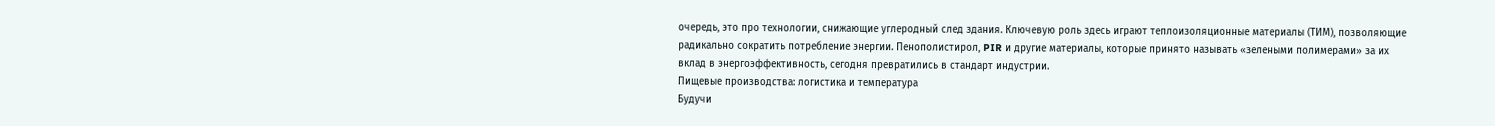очередь, это про технологии, снижающие углеродный след здания. Ключевую роль здесь играют теплоизоляционные материалы (ТИМ), позволяющие радикально сократить потребление энергии. Пенополистирол, PIR и другие материалы, которые принято называть «зелеными полимерами» за их вклад в энергоэффективность, сегодня превратились в стандарт индустрии.
Пищевые производства: логистика и температура
Будучи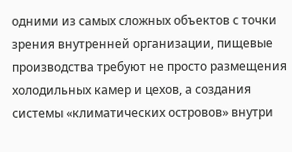одними из самых сложных объектов с точки зрения внутренней организации, пищевые производства требуют не просто размещения холодильных камер и цехов, а создания системы «климатических островов» внутри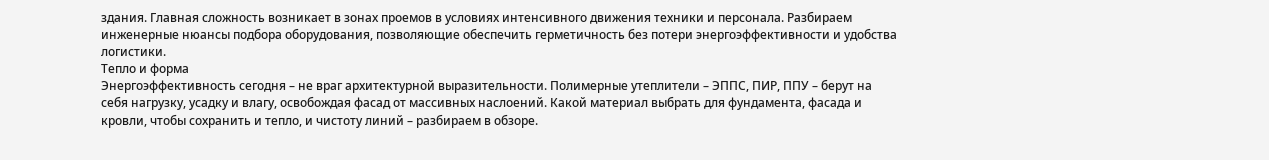здания. Главная сложность возникает в зонах проемов в условиях интенсивного движения техники и персонала. Разбираем инженерные нюансы подбора оборудования, позволяющие обеспечить герметичность без потери энергоэффективности и удобства логистики.
Тепло и форма
Энергоэффективность сегодня – не враг архитектурной выразительности. Полимерные утеплители – ЭППС, ПИР, ППУ – берут на себя нагрузку, усадку и влагу, освобождая фасад от массивных наслоений. Какой материал выбрать для фундамента, фасада и кровли, чтобы сохранить и тепло, и чистоту линий – разбираем в обзоре.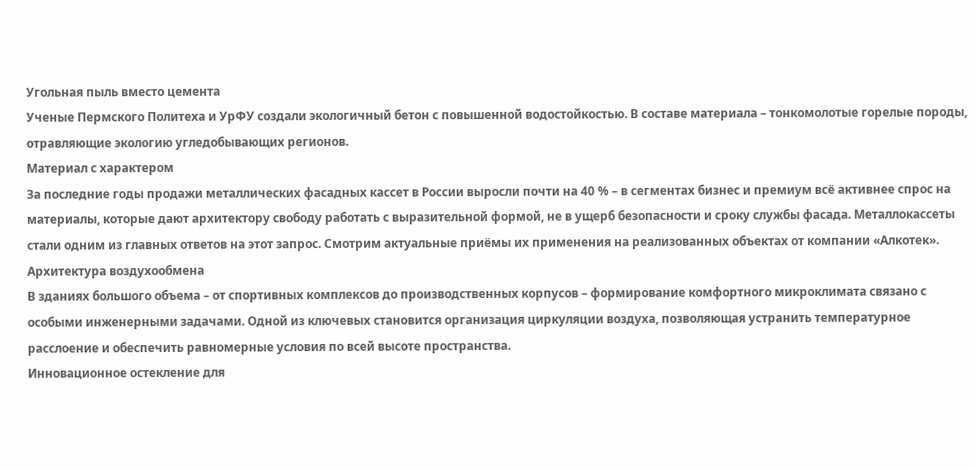Угольная пыль вместо цемента
Ученые Пермского Политеха и УрФУ создали экологичный бетон с повышенной водостойкостью. В составе материала – тонкомолотые горелые породы, отравляющие экологию угледобывающих регионов.
Материал с характером
За последние годы продажи металлических фасадных кассет в России выросли почти на 40 % – в сегментах бизнес и премиум всё активнее спрос на материалы, которые дают архитектору свободу работать с выразительной формой, не в ущерб безопасности и сроку службы фасада. Металлокассеты стали одним из главных ответов на этот запрос. Смотрим актуальные приёмы их применения на реализованных объектах от компании «Алкотек».
Архитектура воздухообмена
В зданиях большого объема – от спортивных комплексов до производственных корпусов – формирование комфортного микроклимата связано с особыми инженерными задачами. Одной из ключевых становится организация циркуляции воздуха, позволяющая устранить температурное расслоение и обеспечить равномерные условия по всей высоте пространства.
Инновационное остекление для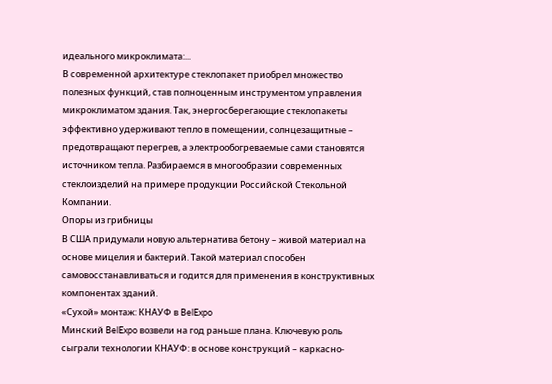идеального микроклимата:...
В современной архитектуре стеклопакет приобрел множество полезных функций, став полноценным инструментом управления микроклиматом здания. Так, энергосберегающие стеклопакеты эффективно удерживают тепло в помещении, солнцезащитные – предотвращают перегрев, а электрообогреваемые сами становятся источником тепла. Разбираемся в многообразии современных стеклоизделий на примере продукции Российской Стекольной Компании.
Опоры из грибницы
В США придумали новую альтернатива бетону – живой материал на основе мицелия и бактерий. Такой материал способен самовосстанавливаться и годится для применения в конструктивных компонентах зданий.
«Сухой» монтаж: КНАУФ в BelExpo
Минский BelExpo возвели на год раньше плана. Ключевую роль сыграли технологии КНАУФ: в основе конструкций – каркасно-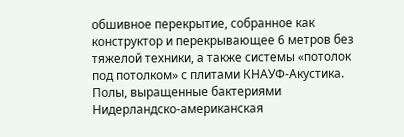обшивное перекрытие, собранное как конструктор и перекрывающее 6 метров без тяжелой техники, а также системы «потолок под потолком» с плитами КНАУФ-Акустика.
Полы, выращенные бактериями
Нидерландско-американская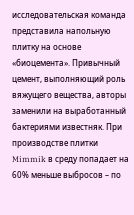исследовательская команда представила напольную плитку на основе «биоцемента». Привычный цемент, выполняющий роль вяжущего вещества, авторы заменили на выработанный бактериями известняк. При производстве плитки Mimmik в среду попадает на 60% меньше выбросов – по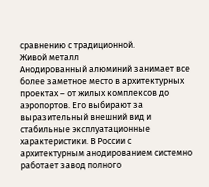сравнению с традиционной.
Живой металл
Анодированный алюминий занимает все более заметное место в архитектурных проектах – от жилых комплексов до аэропортов. Его выбирают за выразительный внешний вид и стабильные эксплуатационные характеристики. В России с архитектурным анодированием системно работает завод полного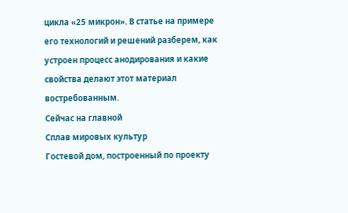цикла «25 микрон». В статье на примере его технологий и решений разберем, как устроен процесс анодирования и какие свойства делают этот материал востребованным.
Сейчас на главной
Сплав мировых культур
Гостевой дом, построенный по проекту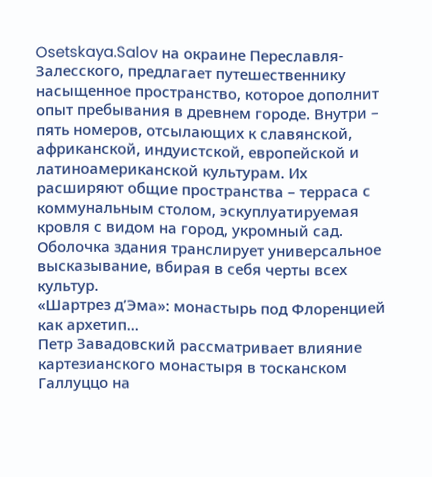Osetskaya.Salov на окраине Переславля-Залесского, предлагает путешественнику насыщенное пространство, которое дополнит опыт пребывания в древнем городе. Внутри – пять номеров, отсылающих к славянской, африканской, индуистской, европейской и латиноамериканской культурам. Их расширяют общие пространства – терраса с коммунальным столом, эскуплуатируемая кровля с видом на город, укромный сад. Оболочка здания транслирует универсальное высказывание, вбирая в себя черты всех культур.
«Шартрез д’Эма»: монастырь под Флоренцией как архетип...
Петр Завадовский рассматривает влияние картезианского монастыря в тосканском Галлуццо на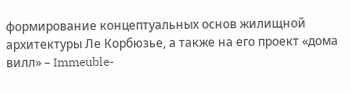формирование концептуальных основ жилищной архитектуры Ле Корбюзье, а также на его проект «дома вилл» – Immeuble-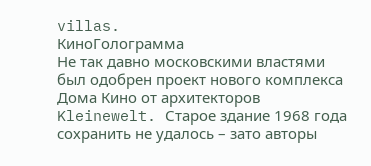villas.
КиноГолограмма
Не так давно московскими властями был одобрен проект нового комплекса Дома Кино от архитекторов Kleinewelt. Старое здание 1968 года сохранить не удалось – зато авторы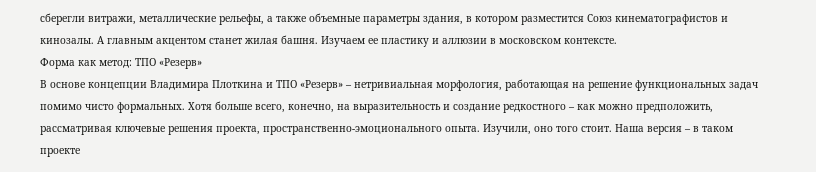сберегли витражи, металлические рельефы, а также объемные параметры здания, в котором разместится Союз кинематографистов и кинозалы. А главным акцентом станет жилая башня. Изучаем ее пластику и аллюзии в московском контексте.
Форма как метод: ТПО «Резерв»
В основе концепции Владимира Плоткина и ТПО «Резерв» – нетривиальная морфология, работающая на решение функциональных задач помимо чисто формальных. Хотя больше всего, конечно, на выразительность и создание редкостного – как можно предположить, рассматривая ключевые решения проекта, пространственно-эмоционального опыта. Изучили, оно того стоит. Наша версия – в таком проекте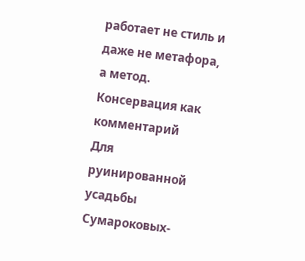работает не стиль и даже не метафора, а метод.
Консервация как комментарий
Для руинированной усадьбы Сумароковых-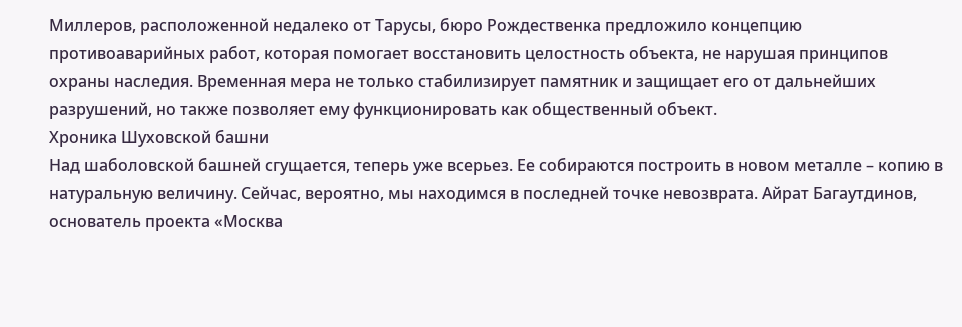Миллеров, расположенной недалеко от Тарусы, бюро Рождественка предложило концепцию противоаварийных работ, которая помогает восстановить целостность объекта, не нарушая принципов охраны наследия. Временная мера не только стабилизирует памятник и защищает его от дальнейших разрушений, но также позволяет ему функционировать как общественный объект.
Хроника Шуховской башни
Над шаболовской башней сгущается, теперь уже всерьез. Ее собираются построить в новом металле – копию в натуральную величину. Сейчас, вероятно, мы находимся в последней точке невозврата. Айрат Багаутдинов, основатель проекта «Москва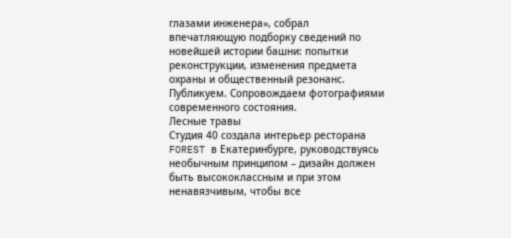глазами инженера», собрал впечатляющую подборку сведений по новейшей истории башни: попытки реконструкции, изменения предмета охраны и общественный резонанс. Публикуем. Сопровождаем фотографиями современного состояния.
Лесные травы
Студия 40 создала интерьер ресторана FOREST в Екатеринбурге, руководствуясь необычным принципом – дизайн должен быть высококлассным и при этом ненавязчивым, чтобы все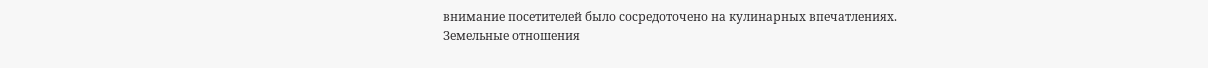внимание посетителей было сосредоточено на кулинарных впечатлениях.
Земельные отношения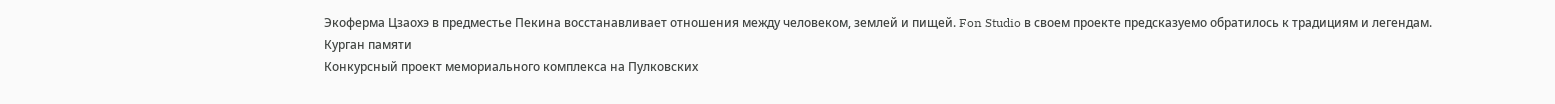Экоферма Цзаохэ в предместье Пекина восстанавливает отношения между человеком, землей и пищей. Fon Studio в своем проекте предсказуемо обратилось к традициям и легендам.
Курган памяти
Конкурсный проект мемориального комплекса на Пулковских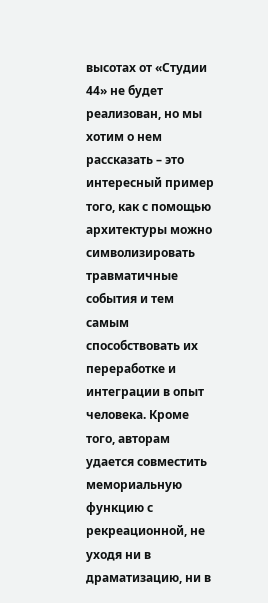высотах от «Студии 44» не будет реализован, но мы хотим о нем рассказать – это интересный пример того, как с помощью архитектуры можно символизировать травматичные события и тем самым способствовать их переработке и интеграции в опыт человека. Кроме того, авторам удается совместить мемориальную функцию с рекреационной, не уходя ни в драматизацию, ни в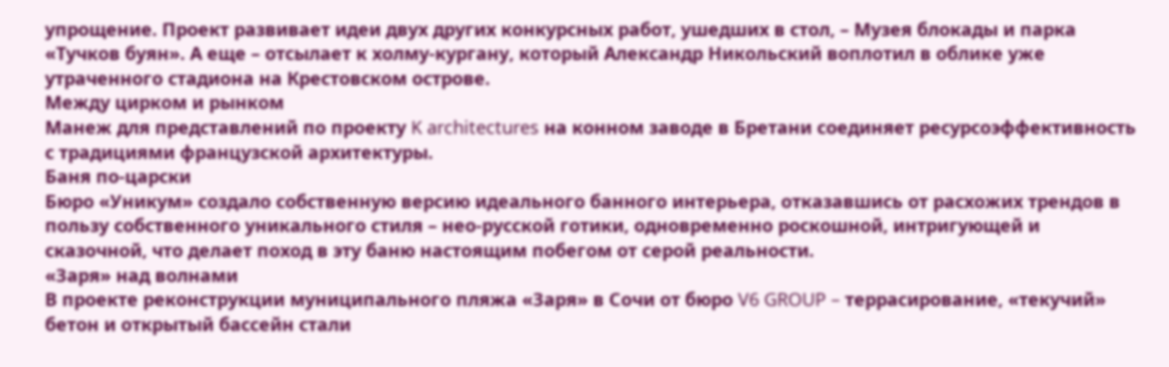упрощение. Проект развивает идеи двух других конкурсных работ, ушедших в стол, – Музея блокады и парка «Тучков буян». А еще – отсылает к холму-кургану, который Александр Никольский воплотил в облике уже утраченного стадиона на Крестовском острове.
Между цирком и рынком
Манеж для представлений по проекту K architectures на конном заводе в Бретани соединяет ресурсоэффективность с традициями французской архитектуры.
Баня по-царски
Бюро «Уникум» создало собственную версию идеального банного интерьера, отказавшись от расхожих трендов в пользу собственного уникального стиля – нео-русской готики, одновременно роскошной, интригующей и сказочной, что делает поход в эту баню настоящим побегом от серой реальности.
«Заря» над волнами
В проекте реконструкции муниципального пляжа «Заря» в Сочи от бюро V6 GROUP – террасирование, «текучий» бетон и открытый бассейн стали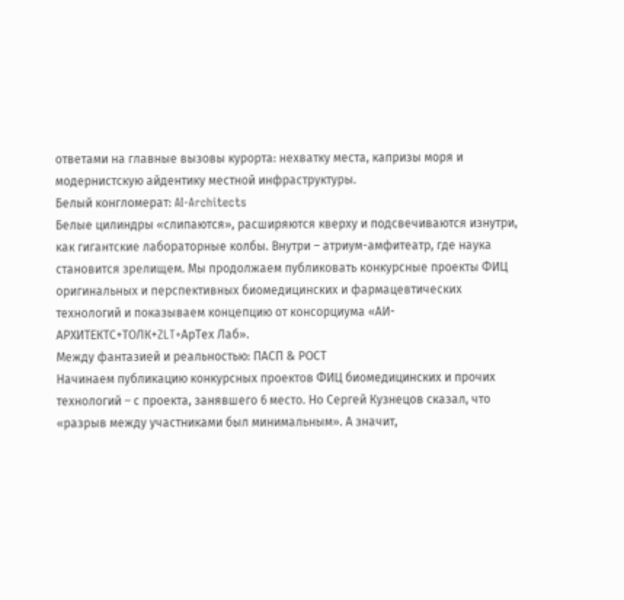ответами на главные вызовы курорта: нехватку места, капризы моря и модернистскую айдентику местной инфраструктуры.
Белый конгломерат: AI-Architects
Белые цилиндры «слипаются», расширяются кверху и подсвечиваются изнутри, как гигантские лабораторные колбы. Внутри – атриум-амфитеатр, где наука становится зрелищем. Мы продолжаем публиковать конкурсные проекты ФИЦ оригинальных и перспективных биомедицинских и фармацевтических технологий и показываем концепцию от консорциума «АИ-АРХИТЕКТС+ТОЛК+ZLT+АрТех Лаб».
Между фантазией и реальностью: ПАСП & РОСТ
Начинаем публикацию конкурсных проектов ФИЦ биомедицинских и прочих технологий – с проекта, занявшего 6 место. Но Сергей Кузнецов сказал, что «разрыв между участниками был минимальным». А значит,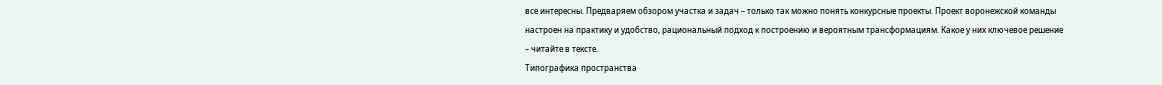все интересны. Предваряем обзором участка и задач – только так можно понять конкурсные проекты. Проект воронежской команды настроен на практику и удобство, рациональный подход к построению и вероятным трансформациям. Какое у них ключевое решение – читайте в тексте.
Типографика пространства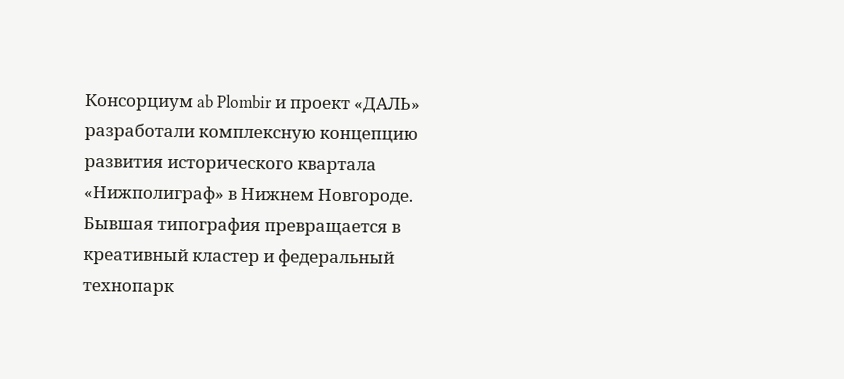Консорциум ab Plombir и проект «ДАЛЬ» разработали комплексную концепцию развития исторического квартала «Нижполиграф» в Нижнем Новгороде. Бывшая типография превращается в креативный кластер и федеральный технопарк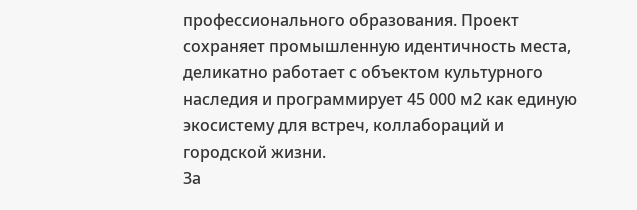профессионального образования. Проект сохраняет промышленную идентичность места, деликатно работает с объектом культурного наследия и программирует 45 000 м2 как единую экосистему для встреч, коллабораций и городской жизни.
За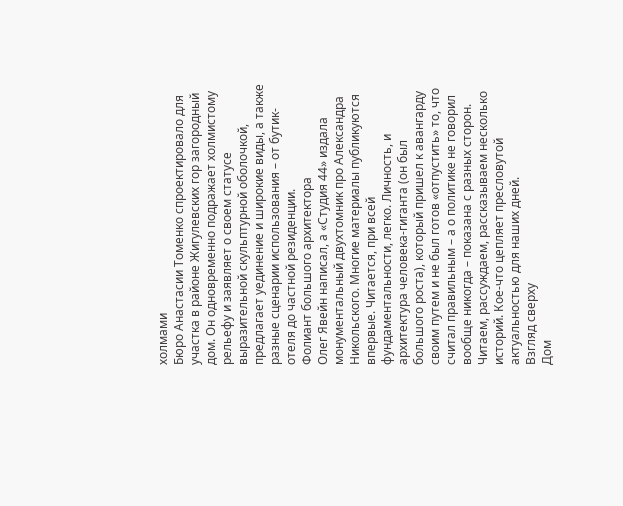холмами
Бюро Анастасии Томенко спроектировало для участка в районе Жигулевских гор загородный дом. Он одновременно подражает холмистому рельефу и заявляет о своем статусе выразительной скульптурной оболочкой, предлагает уединение и широкие виды, а также разные сценарии использования – от бутик-отеля до частной резиденции.
Фолиант большого архитектора
Олег Явейн написал, а «Студия 44» издала монументальный двухтомник про Александра Никольского. Многие материалы публикуются впервые. Читается, при всей фундаментальности, легко. Личность, и архитектура человека-гиганта (он был большого роста), который пришел к авангарду своим путем и не был готов «отпустить» то, что считал правильным – а о политике не говорил вообще никогда – показана с разных сторон. Читаем, рассуждаем, рассказываем несколько историй. Кое-что цепляет пресловутой актуальностью для наших дней.
Взгляд сверху
Дом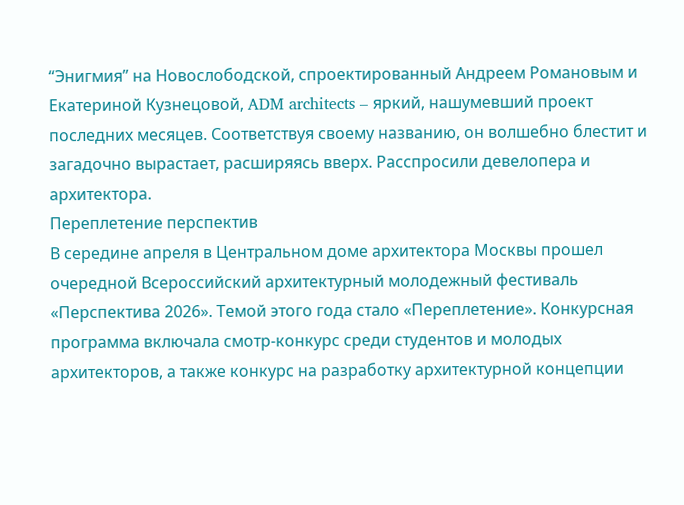“Энигмия” на Новослободской, спроектированный Андреем Романовым и Екатериной Кузнецовой, ADM architects – яркий, нашумевший проект последних месяцев. Соответствуя своему названию, он волшебно блестит и загадочно вырастает, расширяясь вверх. Расспросили девелопера и архитектора.
Переплетение перспектив
В середине апреля в Центральном доме архитектора Москвы прошел очередной Всероссийский архитектурный молодежный фестиваль «Перспектива 2026». Темой этого года стало «Переплетение». Конкурсная программа включала смотр-конкурс среди студентов и молодых архитекторов, а также конкурс на разработку архитектурной концепции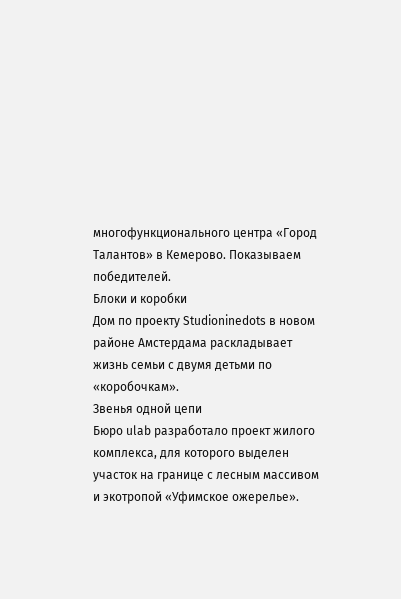многофункционального центра «Город Талантов» в Кемерово. Показываем победителей.
Блоки и коробки
Дом по проекту Studioninedots в новом районе Амстердама раскладывает жизнь семьи с двумя детьми по «коробочкам».
Звенья одной цепи
Бюро ulab разработало проект жилого комплекса, для которого выделен участок на границе с лесным массивом и экотропой «Уфимское ожерелье».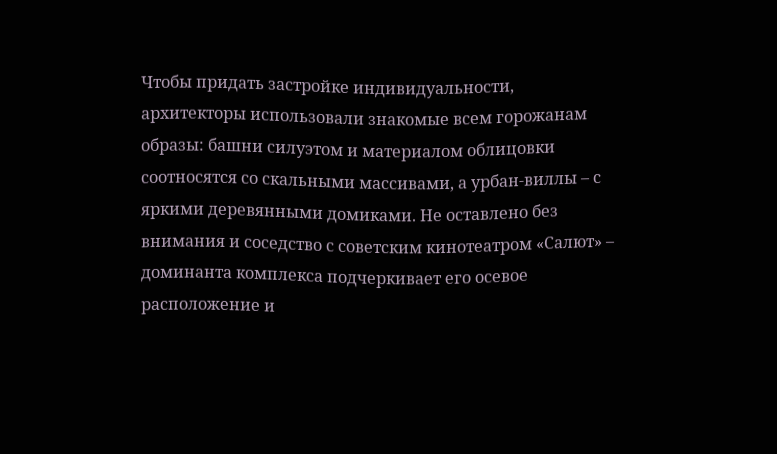Чтобы придать застройке индивидуальности, архитекторы использовали знакомые всем горожанам образы: башни силуэтом и материалом облицовки соотносятся со скальными массивами, а урбан-виллы – с яркими деревянными домиками. Не оставлено без внимания и соседство с советским кинотеатром «Салют» – доминанта комплекса подчеркивает его осевое расположение и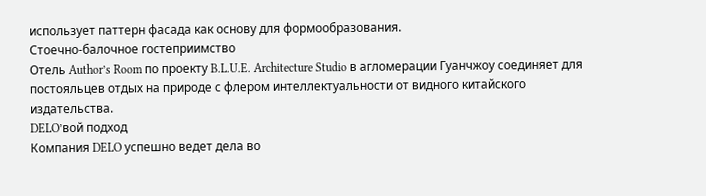использует паттерн фасада как основу для формообразования.
Стоечно-балочное гостеприимство
Отель Author’s Room по проекту B.L.U.E. Architecture Studio в агломерации Гуанчжоу соединяет для постояльцев отдых на природе с флером интеллектуальности от видного китайского издательства.
DELO’вой подход
Компания DELO успешно ведет дела во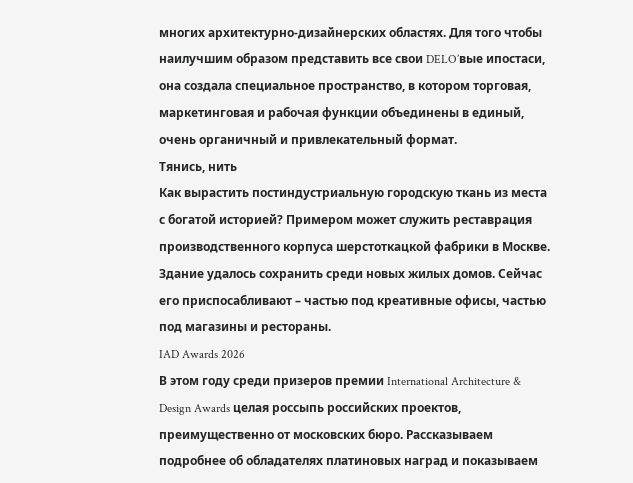многих архитектурно-дизайнерских областях. Для того чтобы наилучшим образом представить все свои DELO’вые ипостаси, она создала специальное пространство, в котором торговая, маркетинговая и рабочая функции объединены в единый, очень органичный и привлекательный формат.
Тянись, нить
Как вырастить постиндустриальную городскую ткань из места с богатой историей? Примером может служить реставрация производственного корпуса шерстоткацкой фабрики в Москве. Здание удалось сохранить среди новых жилых домов. Сейчас его приспосабливают – частью под креативные офисы, частью под магазины и рестораны.
IAD Awards 2026
В этом году среди призеров премии International Architecture & Design Awards целая россыпь российских проектов, преимущественно от московских бюро. Рассказываем подробнее об обладателях платиновых наград и показываем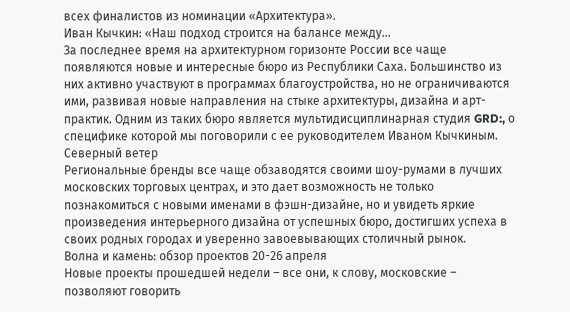всех финалистов из номинации «Архитектура».
Иван Кычкин: «Наш подход строится на балансе между...
За последнее время на архитектурном горизонте России все чаще появляются новые и интересные бюро из Республики Саха. Большинство из них активно участвуют в программах благоустройства, но не ограничиваются ими, развивая новые направления на стыке архитектуры, дизайна и арт-практик. Одним из таких бюро является мультидисциплинарная студия GRD:, о специфике которой мы поговорили с ее руководителем Иваном Кычкиным.
Северный ветер
Региональные бренды все чаще обзаводятся своими шоу-румами в лучших московских торговых центрах, и это дает возможность не только познакомиться с новыми именами в фэшн-дизайне, но и увидеть яркие произведения интерьерного дизайна от успешных бюро, достигших успеха в своих родных городах и уверенно завоевывающих столичный рынок.
Волна и камень: обзор проектов 20-26 апреля
Новые проекты прошедшей недели – все они, к слову, московские – позволяют говорить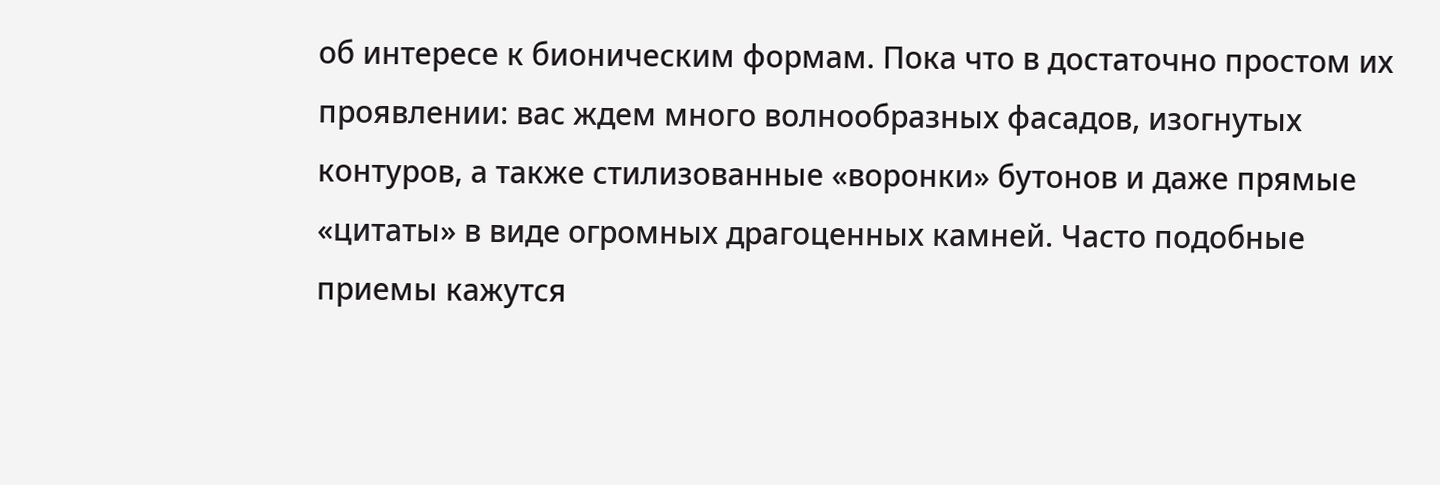об интересе к бионическим формам. Пока что в достаточно простом их проявлении: вас ждем много волнообразных фасадов, изогнутых контуров, а также стилизованные «воронки» бутонов и даже прямые «цитаты» в виде огромных драгоценных камней. Часто подобные приемы кажутся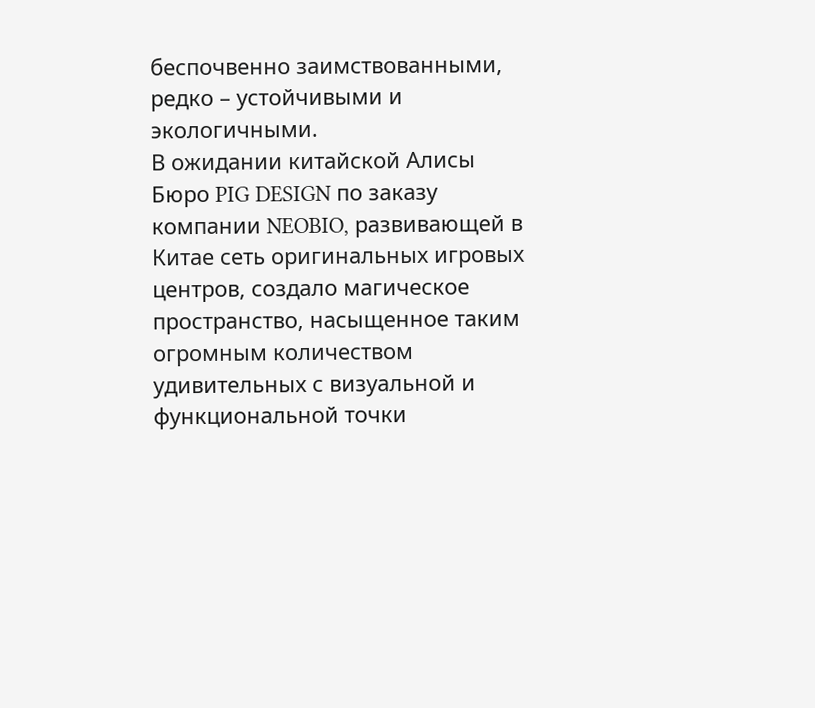беспочвенно заимствованными, редко – устойчивыми и экологичными.
В ожидании китайской Алисы
Бюро PIG DESIGN по заказу компании NEOBIO, развивающей в Китае сеть оригинальных игровых центров, создало магическое пространство, насыщенное таким огромным количеством удивительных с визуальной и функциональной точки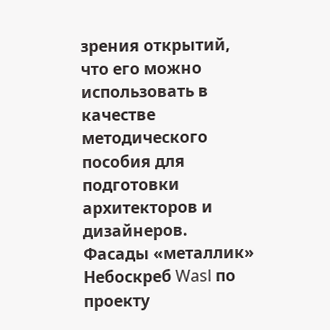зрения открытий, что его можно использовать в качестве методического пособия для подготовки архитекторов и дизайнеров.
Фасады «металлик»
Небоскреб Wasl по проекту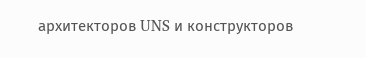архитекторов UNS и конструкторов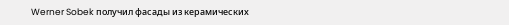Werner Sobek получил фасады из керамических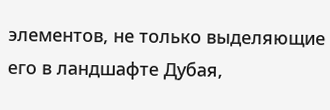элементов, не только выделяющие его в ландшафте Дубая,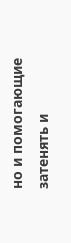но и помогающие затенять и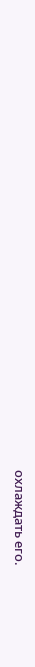охлаждать его.